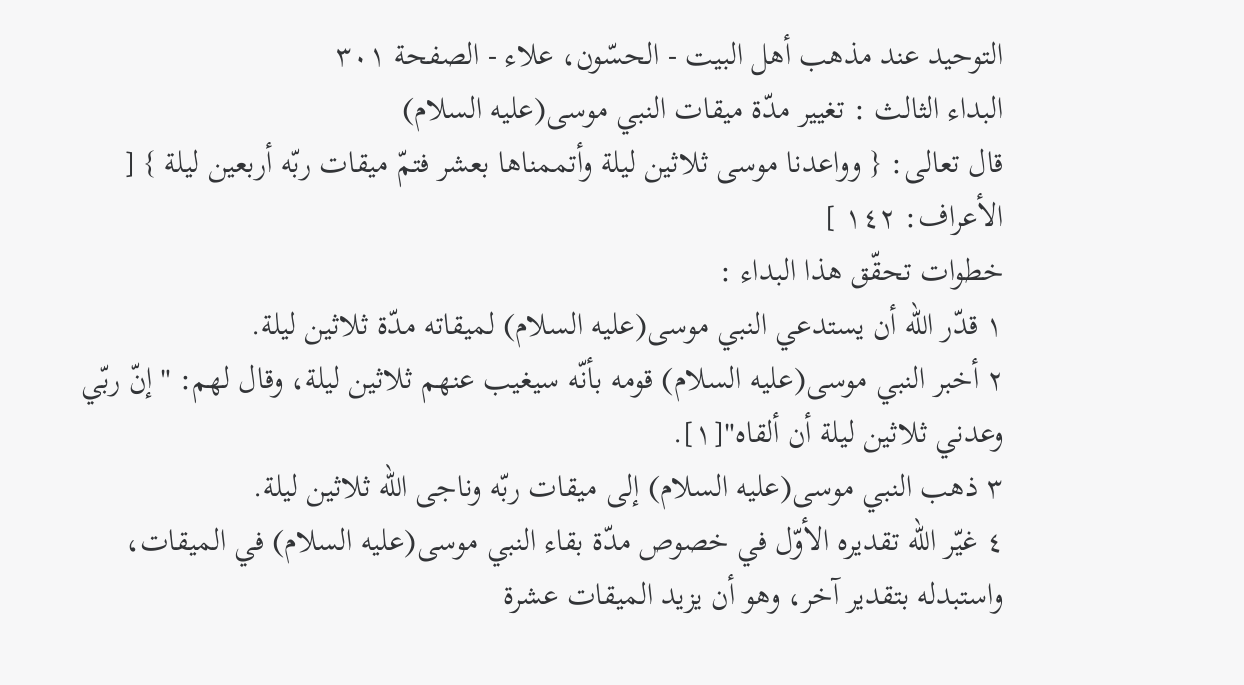التوحيد عند مذهب أهل البيت - الحسّون، علاء - الصفحة ٣٠١
البداء الثالث : تغيير مدّة ميقات النبي موسى(عليه السلام)
قال تعالى: { وواعدنا موسى ثلاثين ليلة وأتممناها بعشر فتمّ ميقات ربّه أربعين ليلة } [ الأعراف: ١٤٢ ]
خطوات تحقّق هذا البداء :
١ قدّر الله أن يستدعي النبي موسى(عليه السلام) لميقاته مدّة ثلاثين ليلة.
٢ أخبر النبي موسى(عليه السلام) قومه بأنّه سيغيب عنهم ثلاثين ليلة، وقال لهم: "إنّ ربّي وعدني ثلاثين ليلة أن ألقاه"[١].
٣ ذهب النبي موسى(عليه السلام) إلى ميقات ربّه وناجى الله ثلاثين ليلة.
٤ غيّر الله تقديره الأوّل في خصوص مدّة بقاء النبي موسى(عليه السلام) في الميقات، واستبدله بتقدير آخر، وهو أن يزيد الميقات عشرة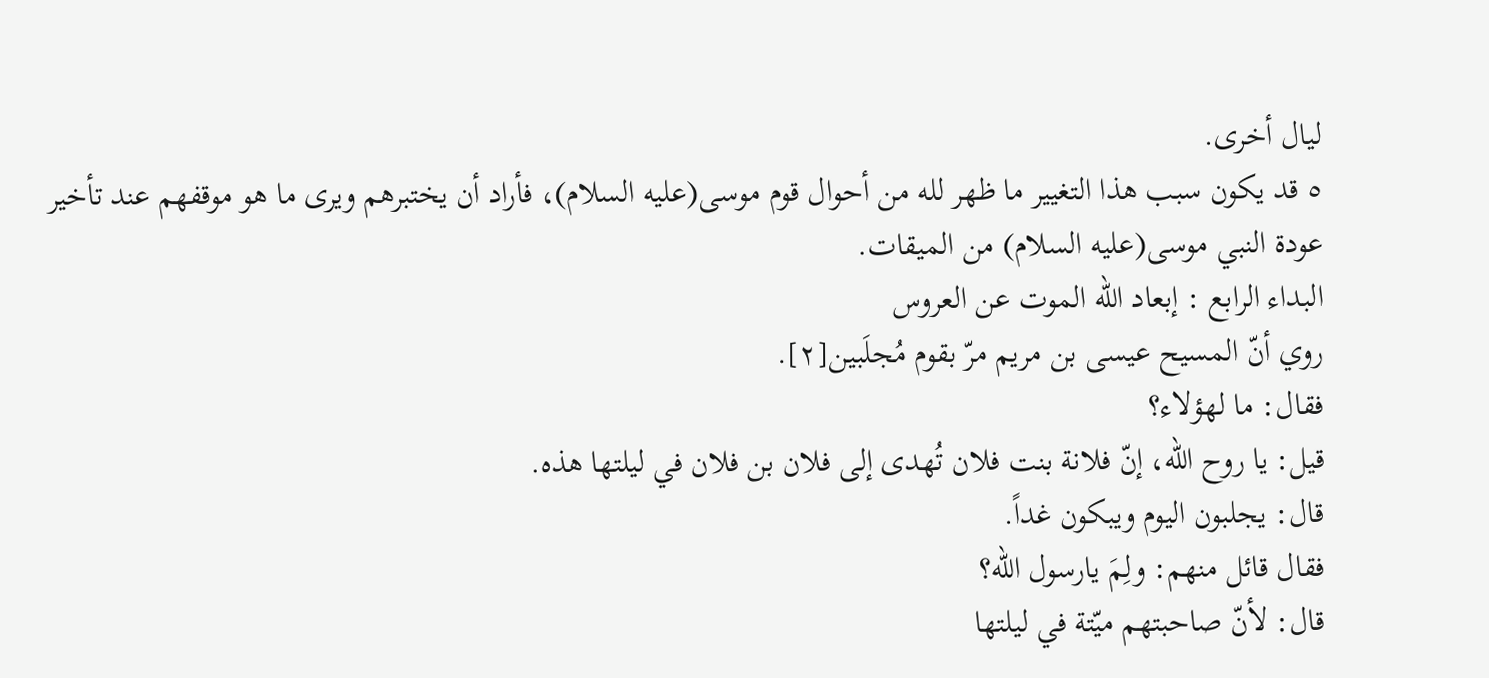ليال أخرى.
٥ قد يكون سبب هذا التغيير ما ظهر لله من أحوال قوم موسى(عليه السلام)، فأراد أن يختبرهم ويرى ما هو موقفهم عند تأخير عودة النبي موسى(عليه السلام) من الميقات.
البداء الرابع : إبعاد الله الموت عن العروس
روي أنّ المسيح عيسى بن مريم مرّ بقوم مُجلَبين[٢].
فقال: ما لهؤلاء؟
قيل: يا روح الله، إنّ فلانة بنت فلان تُهدى إلى فلان بن فلان في ليلتها هذه.
قال: يجلبون اليوم ويبكون غداً.
فقال قائل منهم: ولِمَ يارسول الله؟
قال: لأنّ صاحبتهم ميّتة في ليلتها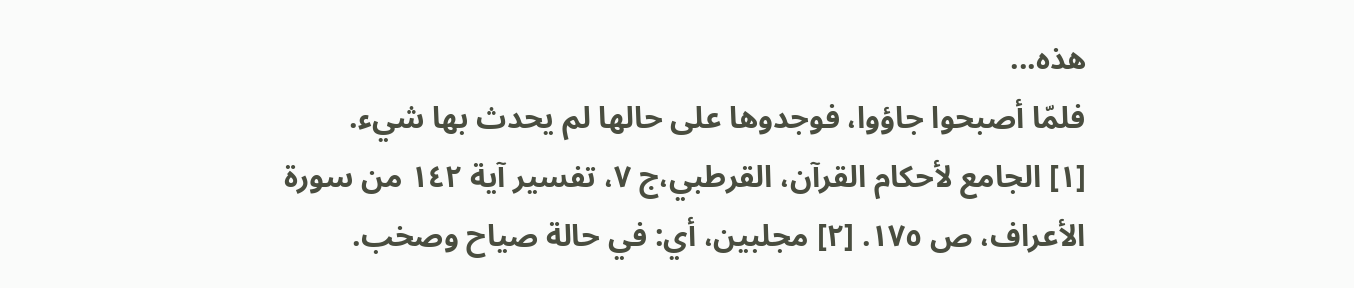هذه...
فلمّا أصبحوا جاؤوا، فوجدوها على حالها لم يحدث بها شيء.
[١] الجامع لأحكام القرآن، القرطبي،ج ٧، تفسير آية ١٤٢ من سورة الأعراف، ص ١٧٥. [٢] مجلبين، أي: في حالة صياح وصخب.